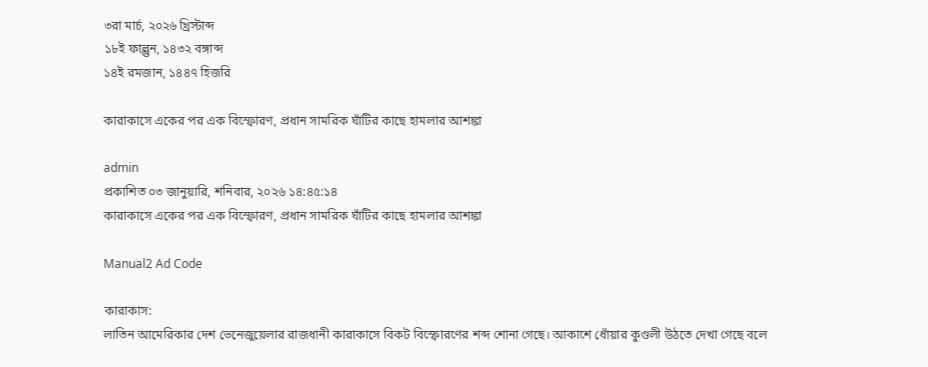৩রা মার্চ, ২০২৬ খ্রিস্টাব্দ
১৮ই ফাল্গুন, ১৪৩২ বঙ্গাব্দ
১৪ই রমজান, ১৪৪৭ হিজরি

কারাকাসে একের পর এক বিস্ফোরণ, প্রধান সামরিক ঘাঁটির কাছে হামলার আশঙ্কা

admin
প্রকাশিত ০৩ জানুয়ারি, শনিবার, ২০২৬ ১৪:৪৫:১৪
কারাকাসে একের পর এক বিস্ফোরণ, প্রধান সামরিক ঘাঁটির কাছে হামলার আশঙ্কা

Manual2 Ad Code

কারাকাস:
লাতিন আমেরিকার দেশ ভেনেজুয়েলার রাজধানী কারাকাসে বিকট বিস্ফোরণের শব্দ শোনা গেছে। আকাশে ধোঁয়ার কুণ্ডলী উঠতে দেখা গেছে বলে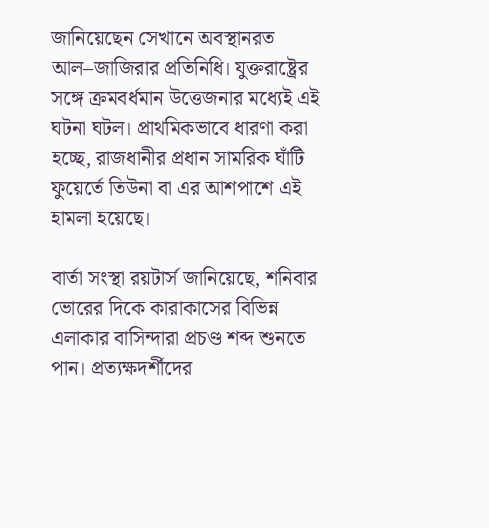জানিয়েছেন সেখানে অবস্থানরত আল–জাজিরার প্রতিনিধি। যুক্তরাষ্ট্রের সঙ্গে ক্রমবর্ধমান উত্তেজনার মধ্যেই এই ঘটনা ঘটল। প্রাথমিকভাবে ধারণা করা হচ্ছে, রাজধানীর প্রধান সামরিক ঘাঁটি ফুয়ের্তে তিউনা বা এর আশপাশে এই হামলা হয়েছে।

বার্তা সংস্থা রয়টার্স জানিয়েছে, শনিবার ভোরের দিকে কারাকাসের বিভিন্ন এলাকার বাসিন্দারা প্রচণ্ড শব্দ শুনতে পান। প্রত্যক্ষদর্শীদের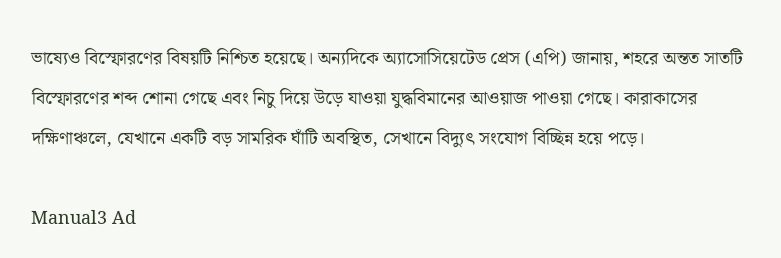ভাষ্যেও বিস্ফোরণের বিষয়টি নিশ্চিত হয়েছে। অন্যদিকে অ্যাসোসিয়েটেড প্রেস (এপি) জানায়, শহরে অন্তত সাতটি বিস্ফোরণের শব্দ শোনা গেছে এবং নিচু দিয়ে উড়ে যাওয়া যুদ্ধবিমানের আওয়াজ পাওয়া গেছে। কারাকাসের দক্ষিণাঞ্চলে, যেখানে একটি বড় সামরিক ঘাঁটি অবস্থিত, সেখানে বিদ্যুৎ সংযোগ বিচ্ছিন্ন হয়ে পড়ে।

Manual3 Ad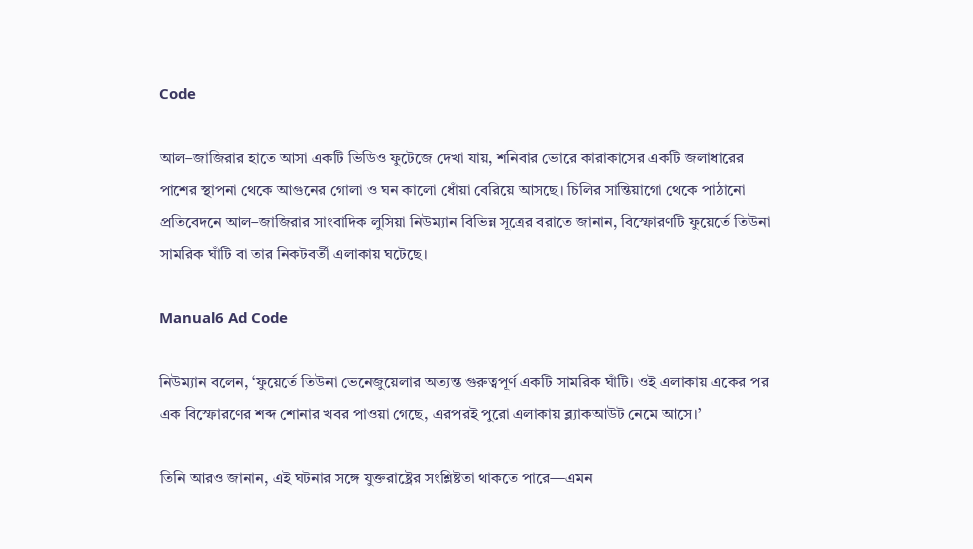Code

আল–জাজিরার হাতে আসা একটি ভিডিও ফুটেজে দেখা যায়, শনিবার ভোরে কারাকাসের একটি জলাধারের পাশের স্থাপনা থেকে আগুনের গোলা ও ঘন কালো ধোঁয়া বেরিয়ে আসছে। চিলির সান্তিয়াগো থেকে পাঠানো প্রতিবেদনে আল–জাজিরার সাংবাদিক লুসিয়া নিউম্যান বিভিন্ন সূত্রের বরাতে জানান, বিস্ফোরণটি ফুয়ের্তে তিউনা সামরিক ঘাঁটি বা তার নিকটবর্তী এলাকায় ঘটেছে।

Manual6 Ad Code

নিউম্যান বলেন, ‘ফুয়ের্তে তিউনা ভেনেজুয়েলার অত্যন্ত গুরুত্বপূর্ণ একটি সামরিক ঘাঁটি। ওই এলাকায় একের পর এক বিস্ফোরণের শব্দ শোনার খবর পাওয়া গেছে, এরপরই পুরো এলাকায় ব্ল্যাকআউট নেমে আসে।’

তিনি আরও জানান, এই ঘটনার সঙ্গে যুক্তরাষ্ট্রের সংশ্লিষ্টতা থাকতে পারে—এমন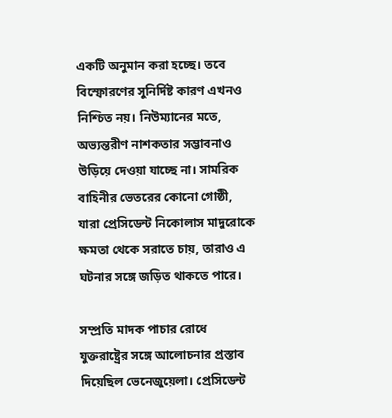একটি অনুমান করা হচ্ছে। তবে বিস্ফোরণের সুনির্দিষ্ট কারণ এখনও নিশ্চিত নয়। নিউম্যানের মতে, অভ্যন্তরীণ নাশকতার সম্ভাবনাও উড়িয়ে দেওয়া যাচ্ছে না। সামরিক বাহিনীর ভেতরের কোনো গোষ্ঠী, যারা প্রেসিডেন্ট নিকোলাস মাদুরোকে ক্ষমতা থেকে সরাতে চায়, তারাও এ ঘটনার সঙ্গে জড়িত থাকতে পারে।

সম্প্রতি মাদক পাচার রোধে যুক্তরাষ্ট্রের সঙ্গে আলোচনার প্রস্তাব দিয়েছিল ভেনেজুয়েলা। প্রেসিডেন্ট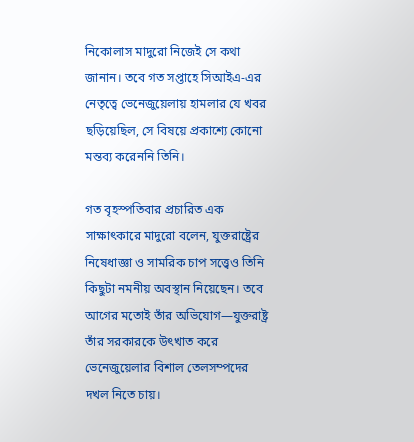নিকোলাস মাদুরো নিজেই সে কথা জানান। তবে গত সপ্তাহে সিআইএ-এর নেতৃত্বে ভেনেজুয়েলায় হামলার যে খবর ছড়িয়েছিল, সে বিষয়ে প্রকাশ্যে কোনো মন্তব্য করেননি তিনি।

গত বৃহস্পতিবার প্রচারিত এক সাক্ষাৎকারে মাদুরো বলেন, যুক্তরাষ্ট্রের নিষেধাজ্ঞা ও সামরিক চাপ সত্ত্বেও তিনি কিছুটা নমনীয় অবস্থান নিয়েছেন। তবে আগের মতোই তাঁর অভিযোগ—যুক্তরাষ্ট্র তাঁর সরকারকে উৎখাত করে ভেনেজুয়েলার বিশাল তেলসম্পদের দখল নিতে চায়।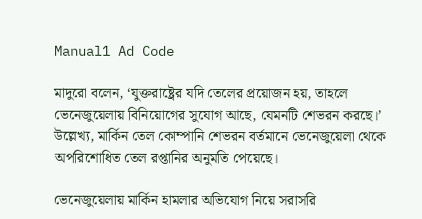Manual1 Ad Code

মাদুরো বলেন, ‘যুক্তরাষ্ট্রের যদি তেলের প্রয়োজন হয়, তাহলে ভেনেজুয়েলায় বিনিয়োগের সুযোগ আছে, যেমনটি শেভরন করছে।’ উল্লেখ্য, মার্কিন তেল কোম্পানি শেভরন বর্তমানে ভেনেজুয়েলা থেকে অপরিশোধিত তেল রপ্তানির অনুমতি পেয়েছে।

ভেনেজুয়েলায় মার্কিন হামলার অভিযোগ নিয়ে সরাসরি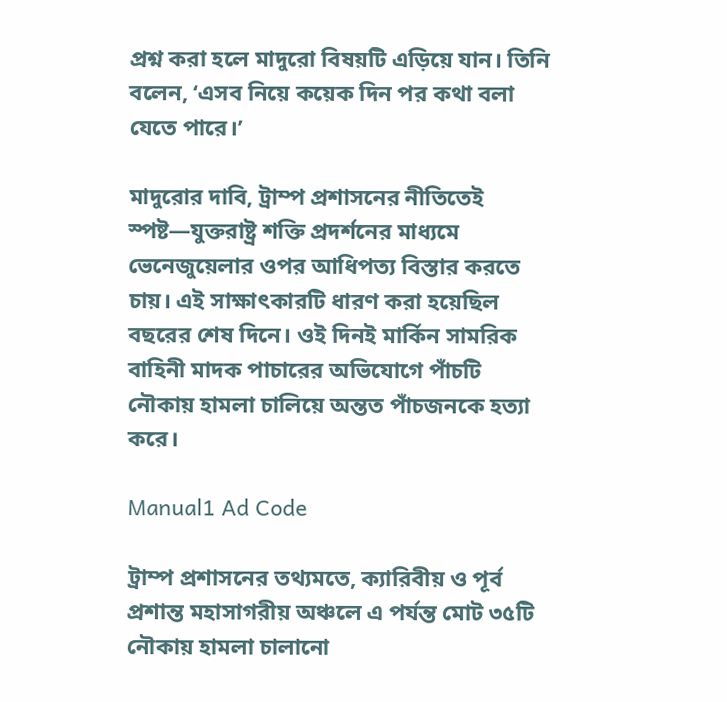প্রশ্ন করা হলে মাদুরো বিষয়টি এড়িয়ে যান। তিনি বলেন, ‘এসব নিয়ে কয়েক দিন পর কথা বলা যেতে পারে।’

মাদুরোর দাবি, ট্রাম্প প্রশাসনের নীতিতেই স্পষ্ট—যুক্তরাষ্ট্র শক্তি প্রদর্শনের মাধ্যমে ভেনেজুয়েলার ওপর আধিপত্য বিস্তার করতে চায়। এই সাক্ষাৎকারটি ধারণ করা হয়েছিল বছরের শেষ দিনে। ওই দিনই মার্কিন সামরিক বাহিনী মাদক পাচারের অভিযোগে পাঁচটি নৌকায় হামলা চালিয়ে অন্তত পাঁচজনকে হত্যা করে।

Manual1 Ad Code

ট্রাম্প প্রশাসনের তথ্যমতে, ক্যারিবীয় ও পূর্ব প্রশান্ত মহাসাগরীয় অঞ্চলে এ পর্যন্ত মোট ৩৫টি নৌকায় হামলা চালানো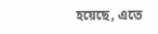হয়েছে, এতে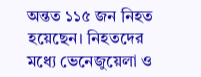অন্তত ১১৫ জন নিহত হয়েছেন। নিহতদের মধ্যে ভেনেজুয়েলা ও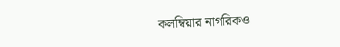কলম্বিয়ার নাগরিকও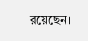রয়েছেন।